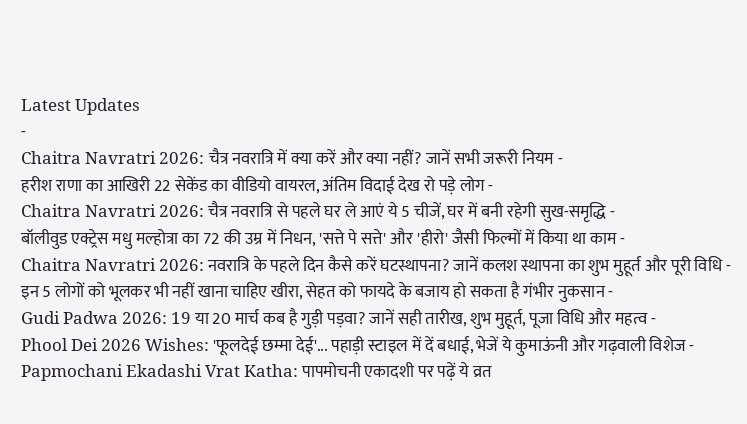Latest Updates
-
Chaitra Navratri 2026: चैत्र नवरात्रि में क्या करें और क्या नहीं? जानें सभी जरूरी नियम -
हरीश राणा का आखिरी 22 सेकेंड का वीडियो वायरल, अंतिम विदाई देख रो पड़े लोग -
Chaitra Navratri 2026: चैत्र नवरात्रि से पहले घर ले आएं ये 5 चीजें, घर में बनी रहेगी सुख-समृद्धि -
बॉलीवुड एक्ट्रेस मधु मल्होत्रा का 72 की उम्र में निधन, 'सत्ते पे सत्ते' और 'हीरो' जैसी फिल्मों में किया था काम -
Chaitra Navratri 2026: नवरात्रि के पहले दिन कैसे करें घटस्थापना? जानें कलश स्थापना का शुभ मुहूर्त और पूरी विधि -
इन 5 लोगों को भूलकर भी नहीं खाना चाहिए खीरा, सेहत को फायदे के बजाय हो सकता है गंभीर नुकसान -
Gudi Padwa 2026: 19 या 20 मार्च कब है गुड़ी पड़वा? जानें सही तारीख, शुभ मुहूर्त, पूजा विधि और महत्व -
Phool Dei 2026 Wishes: 'फूलदेई छम्मा देई'... पहाड़ी स्टाइल में दें बधाई, भेजें ये कुमाऊंनी और गढ़वाली विशेज -
Papmochani Ekadashi Vrat Katha: पापमोचनी एकादशी पर पढ़ें ये व्रत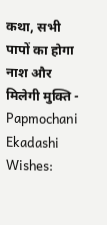कथा, सभी पापों का होगा नाश और मिलेगी मुक्ति -
Papmochani Ekadashi Wishes: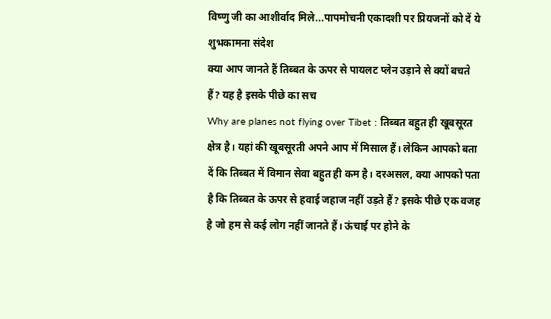विष्णु जी का आशीर्वाद मिले...पापमोचनी एकादशी पर प्रियजनों को दें ये शुभकामना संदेश
क्या आप जानते हैं तिब्बत के ऊपर से पायलट प्लेन उड़ाने से क्यों बचते हैं? यह है इसके पीछे का सच
Why are planes not flying over Tibet : तिब्बत बहुत ही खूबसूरत क्षेत्र है। यहां की खूबसूरती अपने आप में मिसाल हैं। लेकिन आपको बता दें कि तिब्बत में विमान सेवा बहुत ही कम है। दरअसल, क्या आपको पता है कि तिब्बत के ऊपर से हवाई जहाज नहीं उड़ते हैं? इसके पीछे एक वजह है जो हम से कई लोग नहीं जानते हैं। ऊंचाई पर होने के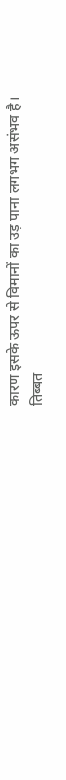कारण इसके ऊपर से विमानों का उड़ पाना लगभग असंभव है।
तिब्बत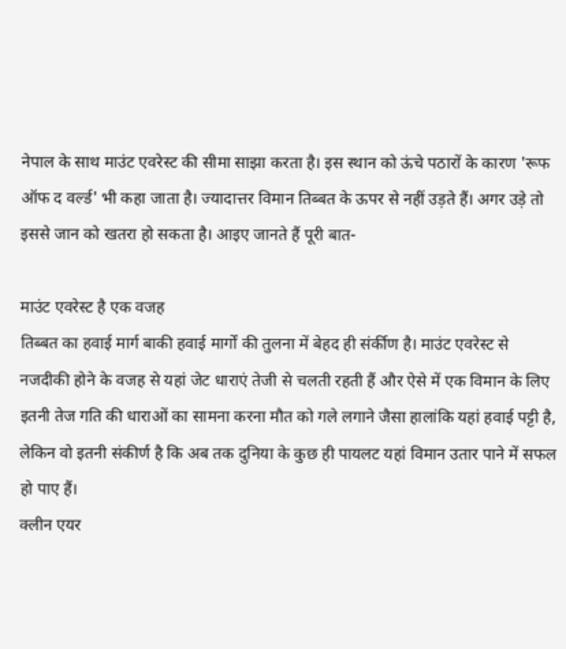नेपाल के साथ माउंट एवरेस्ट की सीमा साझा करता है। इस स्थान को ऊंचे पठारों के कारण 'रूफ ऑफ द वर्ल्ड' भी कहा जाता है। ज्यादात्तर विमान तिब्बत के ऊपर से नहीं उड़ते हैं। अगर उड़े तो इससे जान को खतरा हो सकता है। आइए जानते हैं पूरी बात-

माउंट एवरेस्ट है एक वजह
तिब्बत का हवाई मार्ग बाकी हवाई मार्गों की तुलना में बेहद ही संर्कीण है। माउंट एवरेस्ट से नजदीकी होने के वजह से यहां जेट धाराएं तेजी से चलती रहती हैं और ऐसे में एक विमान के लिए इतनी तेज गति की धाराओं का सामना करना मौत को गले लगाने जैसा हालांकि यहां हवाई पट्टी है, लेकिन वो इतनी संकीर्ण है कि अब तक दुनिया के कुछ ही पायलट यहां विमान उतार पाने में सफल हो पाए हैं।
क्लीन एयर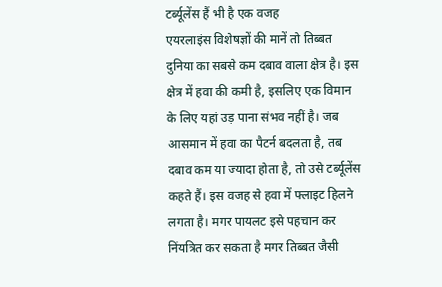टर्ब्यूलेंस हैं भी है एक वजह
एयरलाइंस विशेषज्ञों की मानें तो तिब्बत दुनिया का सबसे कम दबाव वाला क्षेत्र है। इस क्षेत्र में हवा की कमी है, इसलिए एक विमान के लिए यहां उड़ पाना संभव नहीं है। जब आसमान में हवा का पैटर्न बदलता है, तब दबाव कम या ज्यादा होता है, तो उसे टर्ब्यूलेंस कहते हैं। इस वजह से हवा में फ्लाइट हिलने लगता है। मगर पायलट इसे पहचान कर निंयत्रित कर सकता है मगर तिब्बत जैसी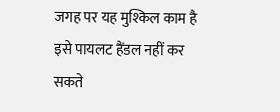जगह पर यह मुश्किल काम है इसे पायलट हैंडल नहीं कर सकते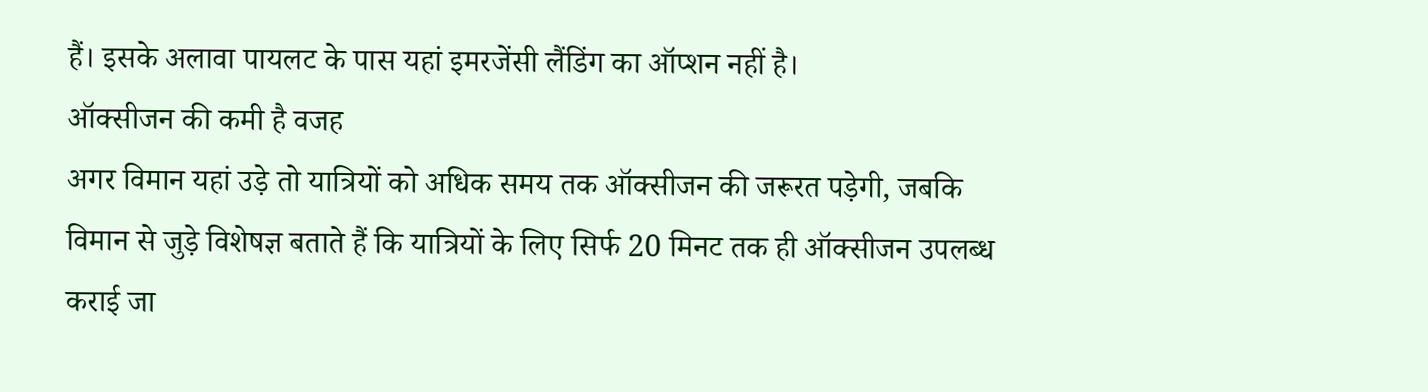हैं। इसके अलावा पायलट के पास यहां इमरजेंसी लैंडिंग का ऑप्शन नहीं है।
ऑक्सीजन की कमी है वजह
अगर विमान यहां उड़े तो यात्रियों को अधिक समय तक ऑक्सीजन की जरूरत पड़ेगी, जबकि विमान से जुड़े विशेषज्ञ बताते हैं कि यात्रियों के लिए सिर्फ 20 मिनट तक ही ऑक्सीजन उपलब्ध कराई जा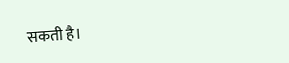सकती है।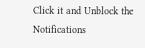Click it and Unblock the Notifications